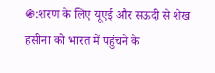֍:शरण के लिए यूएई और सऊदी से शेख हसीना को भारत में पहुंचने के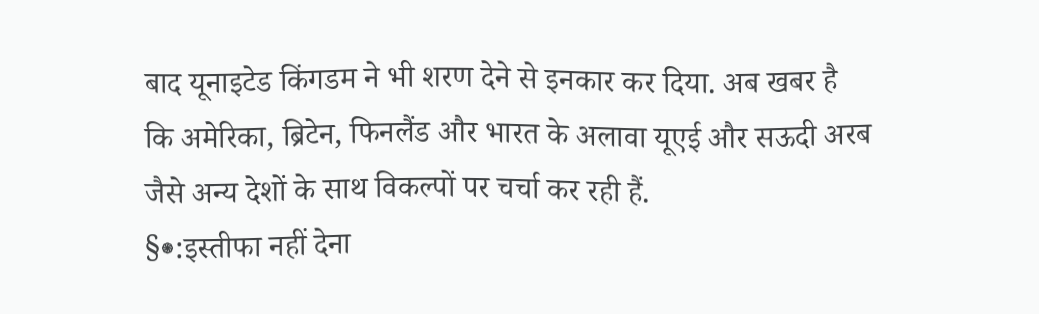बाद यूनाइटेड किंगडम ने भी शरण देने से इनकार कर दिया. अब खबर है कि अमेरिका, ब्रिटेन, फिनलैंड और भारत के अलावा यूएई और सऊदी अरब जैसे अन्य देशों के साथ विकल्पों पर चर्चा कर रही हैं.
§֍:इस्तीफा नहीं देना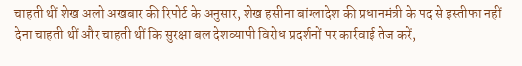चाहती थीं शेख अलो अखबार की रिपोर्ट के अनुसार, शेख हसीना बांग्लादेश की प्रधानमंत्री के पद से इस्तीफा नहीं देना चाहती थीं और चाहती थीं कि सुरक्षा बल देशव्यापी विरोध प्रदर्शनों पर कार्रवाई तेज करें,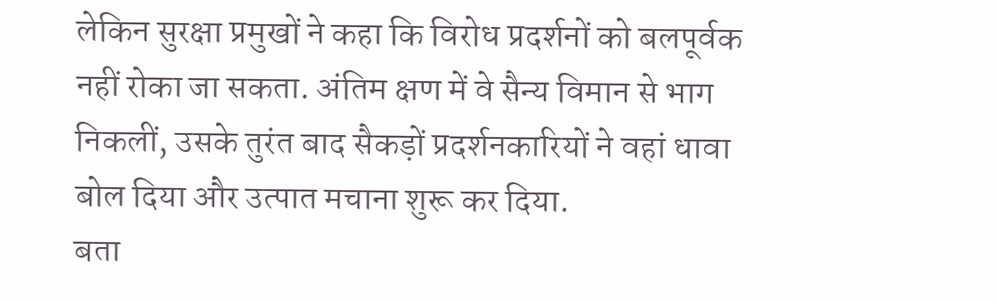लेकिन सुरक्षा प्रमुखों ने कहा कि विरोध प्रदर्शनों को बलपूर्वक नहीं रोका जा सकता. अंतिम क्षण में वे सैन्य विमान से भाग निकलीं, उसके तुरंत बाद सैकड़ों प्रदर्शनकारियों ने वहां धावा बोल दिया और उत्पात मचाना शुरू कर दिया.
बता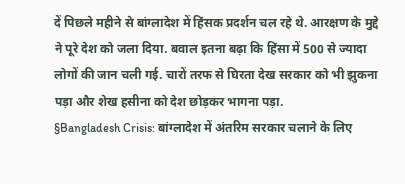दें पिछले महीने से बांग्लादेश में हिंसक प्रदर्शन चल रहे थे. आरक्षण के मुद्दे ने पूरे देश को जला दिया. बवाल इतना बढ़ा कि हिंसा में 500 से ज्यादा लोगों की जान चली गई. चारों तरफ से घिरता देख सरकार को भी झुकना पड़ा और शेख हसीना को देश छोड़कर भागना पड़ा.
§Bangladesh Crisis: बांग्लादेश में अंतरिम सरकार चलाने के लिए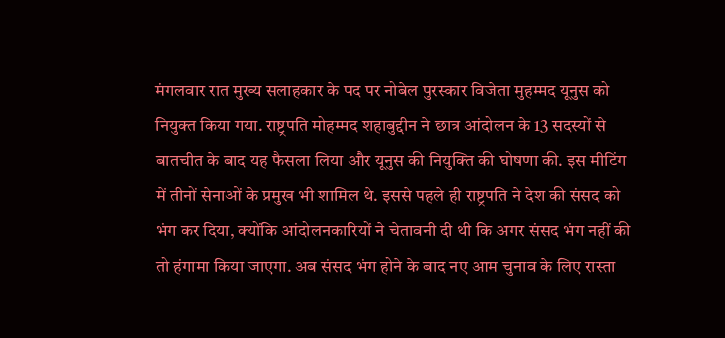मंगलवार रात मुख्य सलाहकार के पद पर नोबेल पुरस्कार विजेता मुहम्मद यूनुस को नियुक्त किया गया. राष्ट्रपति मोहम्मद शहाबुद्दीन ने छात्र आंदोलन के 13 सदस्यों से बातचीत के बाद यह फैसला लिया और यूनुस की नियुक्ति की घोषणा की. इस मीटिंग में तीनों सेनाओं के प्रमुख भी शामिल थे. इससे पहले ही राष्ट्रपति ने देश की संसद को भंग कर दिया, क्योंकि आंदोलनकारियों ने चेतावनी दी थी कि अगर संसद भंग नहीं की तो हंगामा किया जाएगा. अब संसद भंग होने के बाद नए आम चुनाव के लिए रास्ता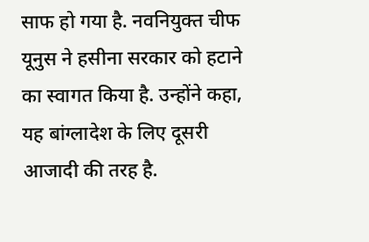साफ हो गया है. नवनियुक्त चीफ यूनुस ने हसीना सरकार को हटाने का स्वागत किया है. उन्होंने कहा, यह बांग्लादेश के लिए दूसरी आजादी की तरह है.